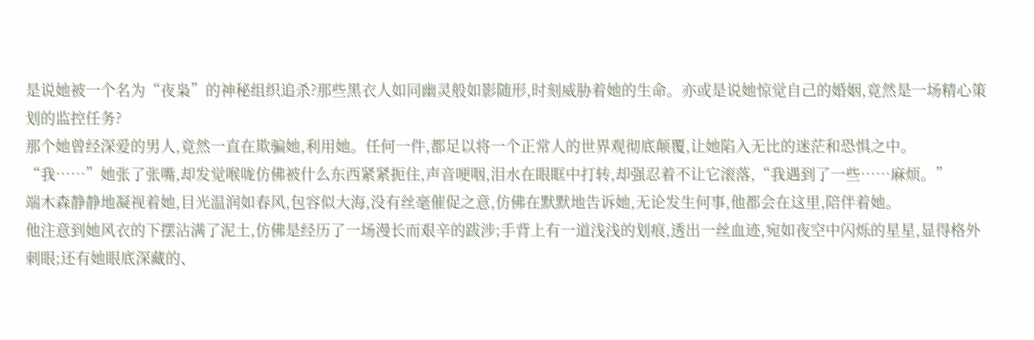是说她被一个名为“夜枭”的神秘组织追杀?那些黑衣人如同幽灵般如影随形,时刻威胁着她的生命。亦或是说她惊觉自己的婚姻,竟然是一场精心策划的监控任务?
那个她曾经深爱的男人,竟然一直在欺骗她,利用她。任何一件,都足以将一个正常人的世界观彻底颠覆,让她陷入无比的迷茫和恐惧之中。
“我……”她张了张嘴,却发觉喉咙仿佛被什么东西紧紧扼住,声音哽咽,泪水在眼眶中打转,却强忍着不让它滚落,“我遇到了一些……麻烦。”
端木森静静地凝视着她,目光温润如春风,包容似大海,没有丝毫催促之意,仿佛在默默地告诉她,无论发生何事,他都会在这里,陪伴着她。
他注意到她风衣的下摆沾满了泥土,仿佛是经历了一场漫长而艰辛的跋涉;手背上有一道浅浅的划痕,透出一丝血迹,宛如夜空中闪烁的星星,显得格外刺眼;还有她眼底深藏的、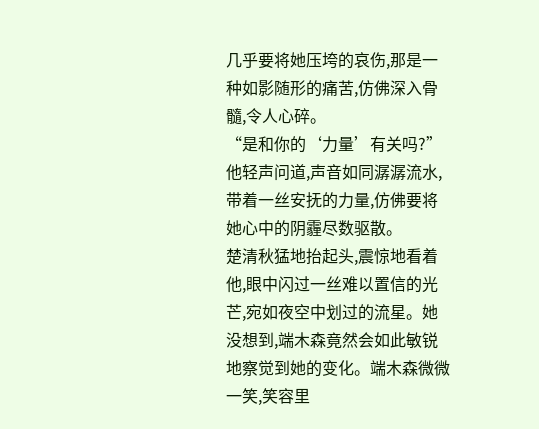几乎要将她压垮的哀伤,那是一种如影随形的痛苦,仿佛深入骨髓,令人心碎。
“是和你的‘力量’有关吗?”他轻声问道,声音如同潺潺流水,带着一丝安抚的力量,仿佛要将她心中的阴霾尽数驱散。
楚清秋猛地抬起头,震惊地看着他,眼中闪过一丝难以置信的光芒,宛如夜空中划过的流星。她没想到,端木森竟然会如此敏锐地察觉到她的变化。端木森微微一笑,笑容里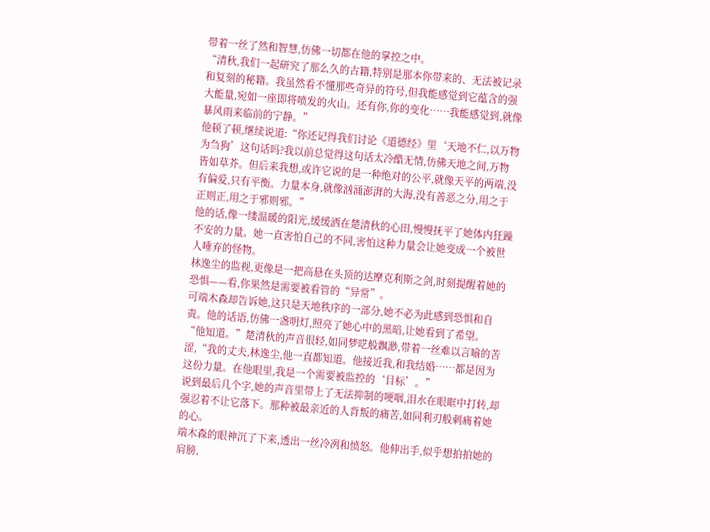带着一丝了然和智慧,仿佛一切都在他的掌控之中。
“清秋,我们一起研究了那么久的古籍,特别是那本你带来的、无法被记录和复刻的秘籍。我虽然看不懂那些奇异的符号,但我能感觉到它蕴含的强大能量,宛如一座即将喷发的火山。还有你,你的变化……我能感觉到,就像暴风雨来临前的宁静。”
他顿了顿,继续说道:“你还记得我们讨论《道德经》里‘天地不仁,以万物为刍狗’这句话吗?我以前总觉得这句话太冷酷无情,仿佛天地之间,万物皆如草芥。但后来我想,或许它说的是一种绝对的公平,就像天平的两端,没有偏爱,只有平衡。力量本身,就像汹涌澎湃的大海,没有善恶之分,用之于正则正,用之于邪则邪。”
他的话,像一缕温暖的阳光,缓缓洒在楚清秋的心田,慢慢抚平了她体内狂躁不安的力量。她一直害怕自己的不同,害怕这种力量会让她变成一个被世人唾弃的怪物。
林逸尘的监视,更像是一把高悬在头顶的达摩克利斯之剑,时刻提醒着她的恐惧——看,你果然是需要被看管的“异常”。
可端木森却告诉她,这只是天地秩序的一部分,她不必为此感到恐惧和自责。他的话语,仿佛一盏明灯,照亮了她心中的黑暗,让她看到了希望。
“他知道。”楚清秋的声音很轻,如同梦呓般飘渺,带着一丝难以言喻的苦涩,“我的丈夫,林逸尘,他一直都知道。他接近我,和我结婚……都是因为这份力量。在他眼里,我是一个需要被监控的‘目标’。”
说到最后几个字,她的声音里带上了无法抑制的哽咽,泪水在眼眶中打转,却强忍着不让它落下。那种被最亲近的人背叛的痛苦,如同利刃般刺痛着她的心。
端木森的眼神沉了下来,透出一丝冷冽和愤怒。他伸出手,似乎想拍拍她的肩膀,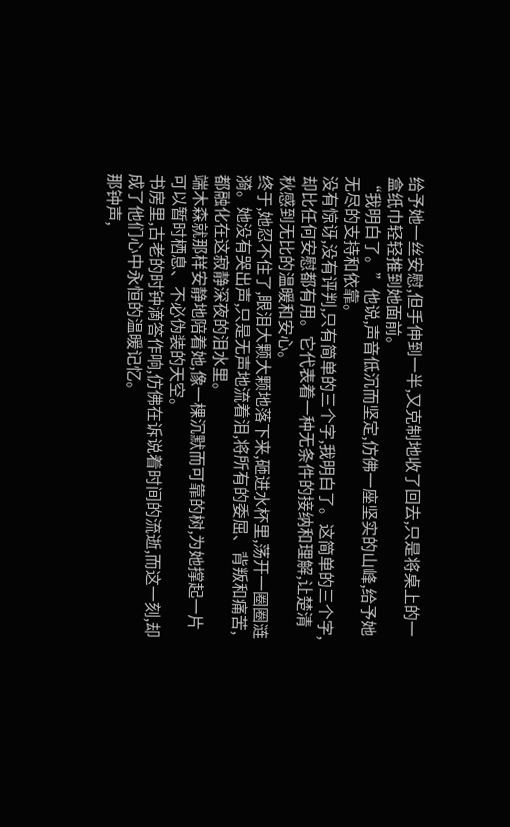给予她一丝安慰,但手伸到一半,又克制地收了回去,只是将桌上的一盒纸巾轻轻推到她面前。
“我明白了。”他说,声音低沉而坚定,仿佛一座坚实的山峰,给予她无尽的支持和依靠。
没有惊讶,没有评判,只有简单的三个字,我明白了。这简单的三个字,却比任何安慰都有用。它代表着一种无条件的接纳和理解,让楚清秋感到无比的温暖和安心。
终于,她忍不住了,眼泪大颗大颗地落下来,砸进水杯里,荡开一圈圈涟漪。她没有哭出声,只是无声地流着泪,将所有的委屈、背叛和痛苦,都融化在这寂静深夜的泪水里。
端木森就那样安静地陪着她,像一棵沉默而可靠的树,为她撑起一片可以暂时栖息、不必伪装的天空。
书房里,古老的时钟滴答作响,仿佛在诉说着时间的流逝,而这一刻,却成了他们心中永恒的温暖记忆。
那钟声,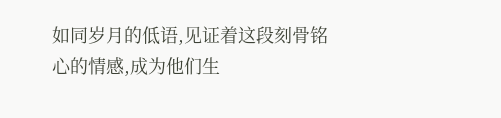如同岁月的低语,见证着这段刻骨铭心的情感,成为他们生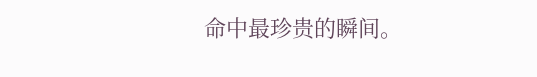命中最珍贵的瞬间。